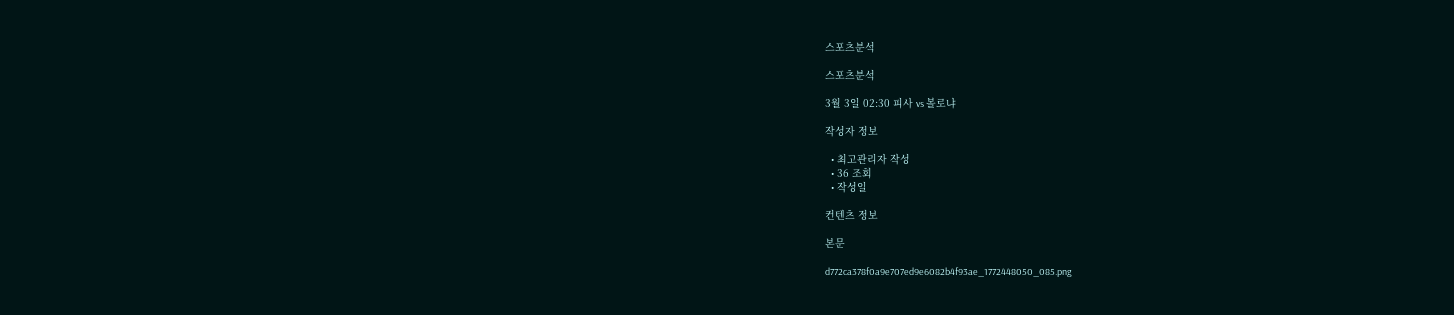스포츠분석

스포츠분석

3월 3일 02:30 피사 vs 볼로냐

작성자 정보

  • 최고관리자 작성
  • 36 조회
  • 작성일

컨텐츠 정보

본문

d772ca378f0a9e707ed9e6082b4f93ae_1772448050_085.png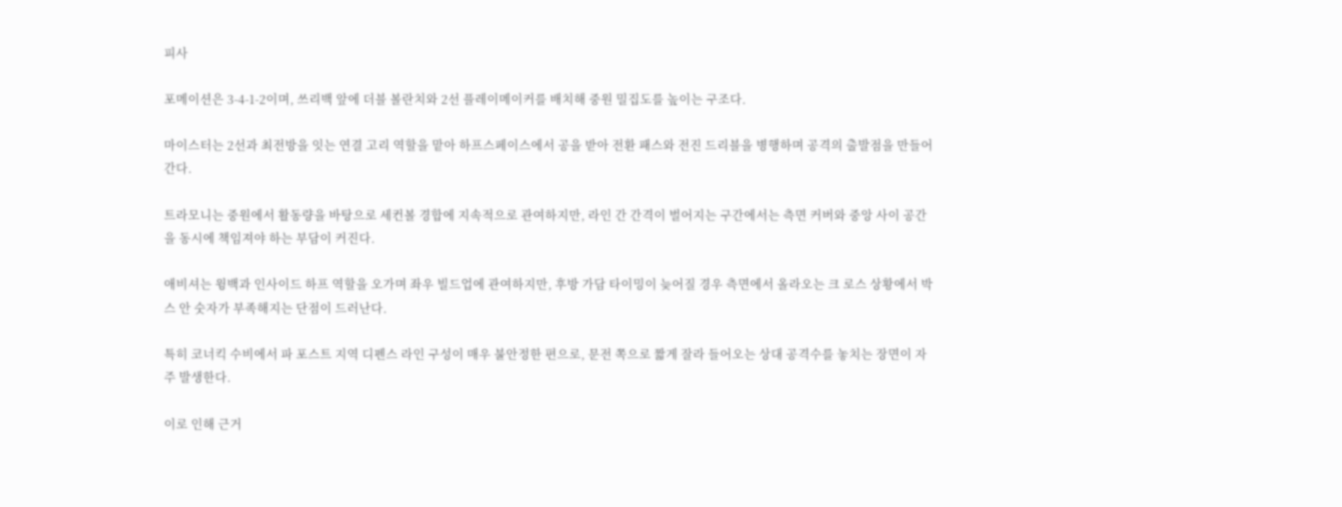피사

포메이션은 3-4-1-2이며, 쓰리백 앞에 더블 볼란치와 2선 플레이메이커를 배치해 중원 밀집도를 높이는 구조다.

마이스터는 2선과 최전방을 잇는 연결 고리 역할을 맡아 하프스페이스에서 공을 받아 전환 패스와 전진 드리블을 병행하며 공격의 출발점을 만들어 간다.

트라모니는 중원에서 활동량을 바탕으로 세컨볼 경합에 지속적으로 관여하지만, 라인 간 간격이 벌어지는 구간에서는 측면 커버와 중앙 사이 공간을 동시에 책임져야 하는 부담이 커진다.

애비셔는 윙백과 인사이드 하프 역할을 오가며 좌우 빌드업에 관여하지만, 후방 가담 타이밍이 늦어질 경우 측면에서 올라오는 크 로스 상황에서 박스 안 숫자가 부족해지는 단점이 드러난다.

특히 코너킥 수비에서 파 포스트 지역 디펜스 라인 구성이 매우 불안정한 편으로, 문전 쪽으로 짧게 잘라 들어오는 상대 공격수를 놓치는 장면이 자주 발생한다.

이로 인해 근거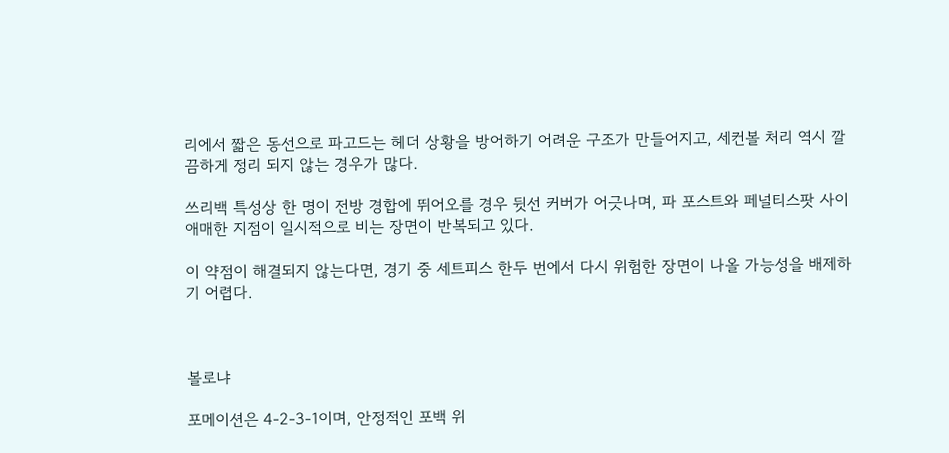리에서 짧은 동선으로 파고드는 헤더 상황을 방어하기 어려운 구조가 만들어지고, 세컨볼 처리 역시 깔끔하게 정리 되지 않는 경우가 많다.

쓰리백 특성상 한 명이 전방 경합에 뛰어오를 경우 뒷선 커버가 어긋나며, 파 포스트와 페널티스팟 사이 애매한 지점이 일시적으로 비는 장면이 반복되고 있다.

이 약점이 해결되지 않는다면, 경기 중 세트피스 한두 번에서 다시 위험한 장면이 나올 가능성을 배제하기 어렵다.



볼로냐

포메이션은 4-2-3-1이며, 안정적인 포백 위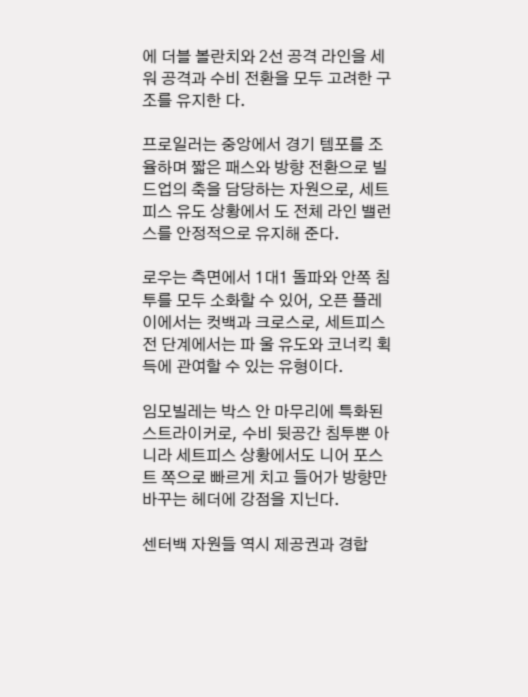에 더블 볼란치와 2선 공격 라인을 세워 공격과 수비 전환을 모두 고려한 구조를 유지한 다.

프로일러는 중앙에서 경기 템포를 조율하며 짧은 패스와 방향 전환으로 빌드업의 축을 담당하는 자원으로, 세트피스 유도 상황에서 도 전체 라인 밸런스를 안정적으로 유지해 준다.

로우는 측면에서 1대1 돌파와 안쪽 침투를 모두 소화할 수 있어, 오픈 플레이에서는 컷백과 크로스로, 세트피스 전 단계에서는 파 울 유도와 코너킥 획득에 관여할 수 있는 유형이다.

임모빌레는 박스 안 마무리에 특화된 스트라이커로, 수비 뒷공간 침투뿐 아니라 세트피스 상황에서도 니어 포스트 쪽으로 빠르게 치고 들어가 방향만 바꾸는 헤더에 강점을 지닌다.

센터백 자원들 역시 제공권과 경합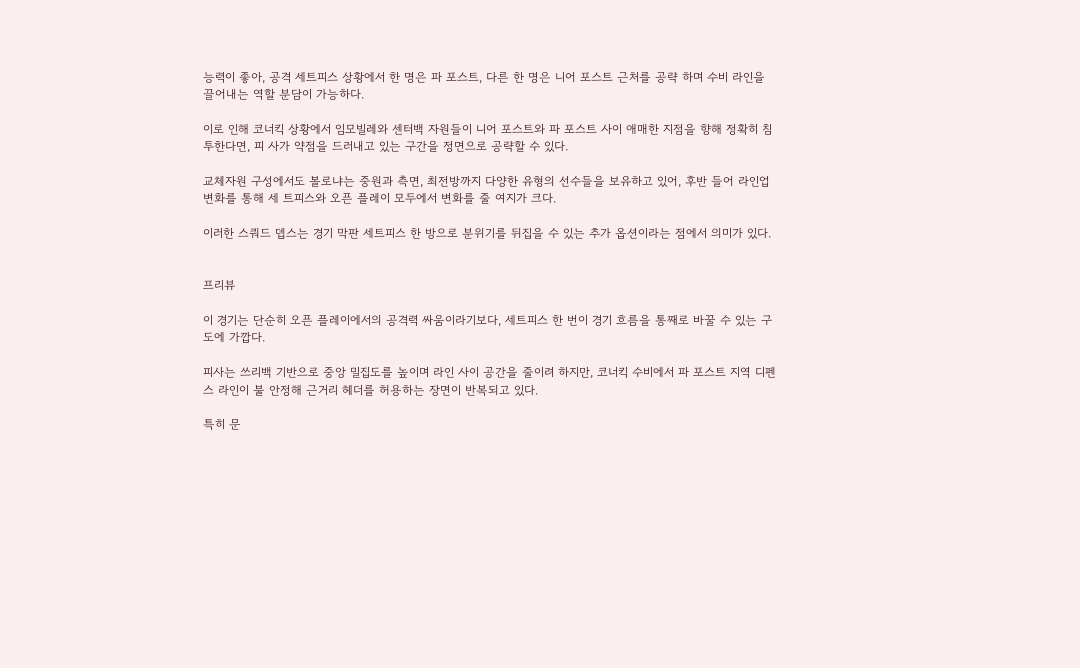능력이 좋아, 공격 세트피스 상황에서 한 명은 파 포스트, 다른 한 명은 니어 포스트 근처를 공략 하며 수비 라인을 끌어내는 역할 분담이 가능하다.

이로 인해 코너킥 상황에서 임모빌레와 센터백 자원들이 니어 포스트와 파 포스트 사이 애매한 지점을 향해 정확히 침투한다면, 피 사가 약점을 드러내고 있는 구간을 정면으로 공략할 수 있다.

교체자원 구성에서도 볼로냐는 중원과 측면, 최전방까지 다양한 유형의 선수들을 보유하고 있어, 후반 들어 라인업 변화를 통해 세 트피스와 오픈 플레이 모두에서 변화를 줄 여지가 크다.

이러한 스쿼드 뎁스는 경기 막판 세트피스 한 방으로 분위기를 뒤집을 수 있는 추가 옵션이라는 점에서 의미가 있다.


프리뷰

이 경기는 단순히 오픈 플레이에서의 공격력 싸움이라기보다, 세트피스 한 번이 경기 흐름을 통째로 바꿀 수 있는 구도에 가깝다.

피사는 쓰리백 기반으로 중앙 밀집도를 높이며 라인 사이 공간을 줄이려 하지만, 코너킥 수비에서 파 포스트 지역 디펜스 라인이 불 안정해 근거리 헤더를 허용하는 장면이 반복되고 있다.

특히 문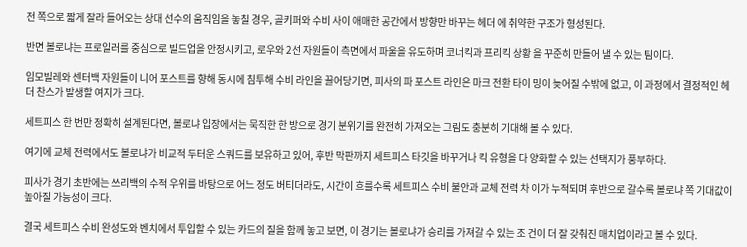전 쪽으로 짧게 잘라 들어오는 상대 선수의 움직임을 놓칠 경우, 골키퍼와 수비 사이 애매한 공간에서 방향만 바꾸는 헤더 에 취약한 구조가 형성된다.

반면 볼로냐는 프로일러를 중심으로 빌드업을 안정시키고, 로우와 2선 자원들이 측면에서 파울을 유도하며 코너킥과 프리킥 상황 을 꾸준히 만들어 낼 수 있는 팀이다.

임모빌레와 센터백 자원들이 니어 포스트를 향해 동시에 침투해 수비 라인을 끌어당기면, 피사의 파 포스트 라인은 마크 전환 타이 밍이 늦어질 수밖에 없고, 이 과정에서 결정적인 헤더 찬스가 발생할 여지가 크다.

세트피스 한 번만 정확히 설계된다면, 볼로냐 입장에서는 묵직한 한 방으로 경기 분위기를 완전히 가져오는 그림도 충분히 기대해 볼 수 있다.

여기에 교체 전력에서도 볼로냐가 비교적 두터운 스쿼드를 보유하고 있어, 후반 막판까지 세트피스 타깃을 바꾸거나 킥 유형을 다 양화할 수 있는 선택지가 풍부하다.

피사가 경기 초반에는 쓰리백의 수적 우위를 바탕으로 어느 정도 버티더라도, 시간이 흐를수록 세트피스 수비 불안과 교체 전력 차 이가 누적되며 후반으로 갈수록 볼로냐 쪽 기대값이 높아질 가능성이 크다.

결국 세트피스 수비 완성도와 벤치에서 투입할 수 있는 카드의 질을 함께 놓고 보면, 이 경기는 볼로냐가 승리를 가져갈 수 있는 조 건이 더 잘 갖춰진 매치업이라고 볼 수 있다.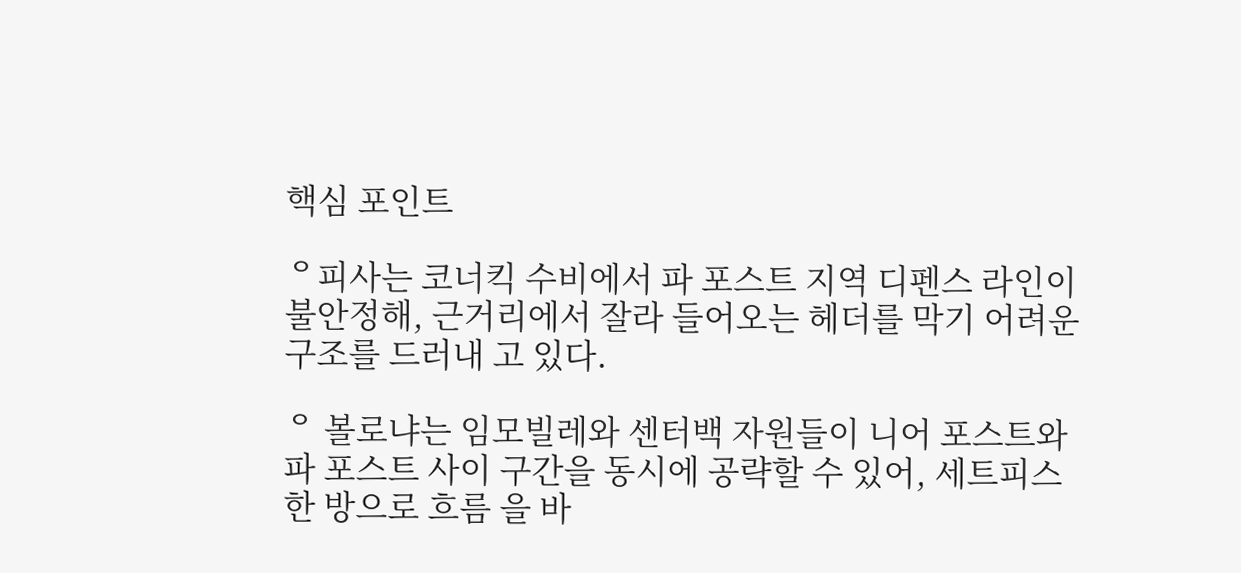핵심 포인트

ᄋ피사는 코너킥 수비에서 파 포스트 지역 디펜스 라인이 불안정해, 근거리에서 잘라 들어오는 헤더를 막기 어려운 구조를 드러내 고 있다.

ᄋ 볼로냐는 임모빌레와 센터백 자원들이 니어 포스트와 파 포스트 사이 구간을 동시에 공략할 수 있어, 세트피스 한 방으로 흐름 을 바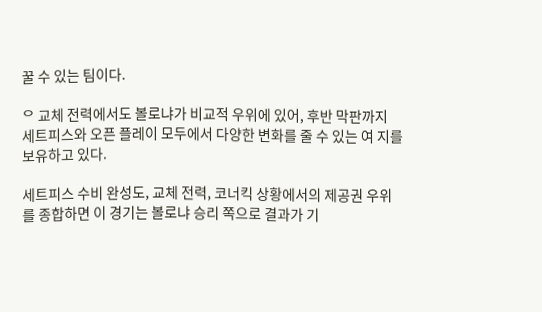꿀 수 있는 팀이다.

ᄋ 교체 전력에서도 볼로냐가 비교적 우위에 있어, 후반 막판까지 세트피스와 오픈 플레이 모두에서 다양한 변화를 줄 수 있는 여 지를 보유하고 있다.

세트피스 수비 완성도, 교체 전력, 코너킥 상황에서의 제공권 우위를 종합하면 이 경기는 볼로냐 승리 쪽으로 결과가 기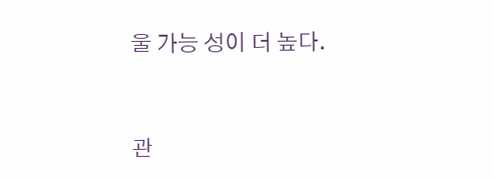울 가능 성이 더 높다.


관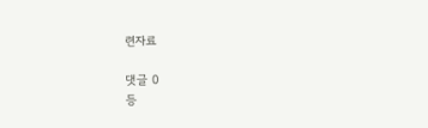련자료

댓글 0
등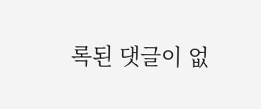록된 댓글이 없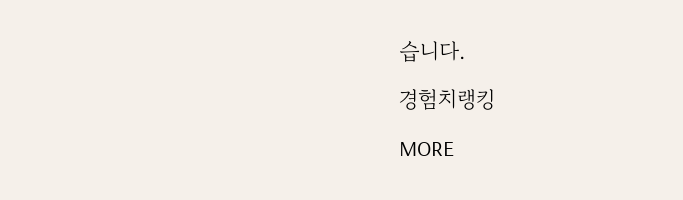습니다.

경험치랭킹

MORE